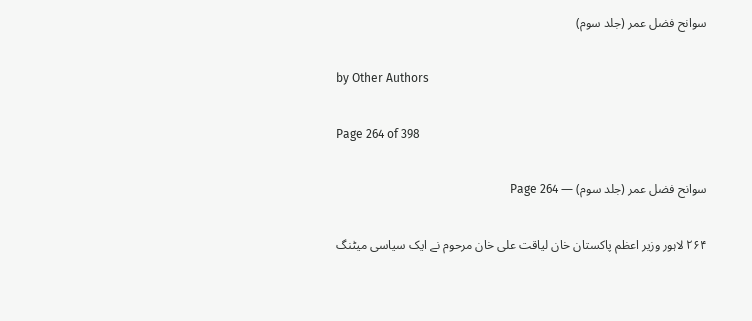سوانح فضل عمر (جلد سوم)

by Other Authors

Page 264 of 398

سوانح فضل عمر (جلد سوم) — Page 264

۲۶۴ لاہور وزیر اعظم پاکستان خان لیاقت علی خان مرحوم نے ایک سیاسی میٹنگ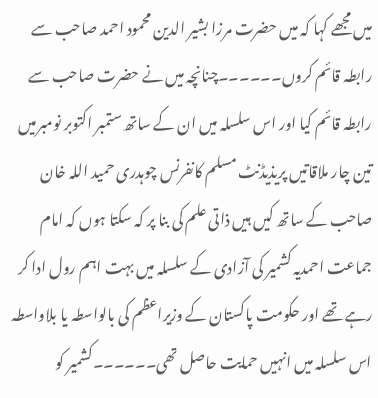میں مجھے کہا کہ میں حضرت مرزا بشیر الدین محمود احمد صاحب سے رابطہ قائم کروں۔۔۔۔۔۔چنانچہ میں نے حضرت صاحب سے رابطہ قائم کیا اور اس سلسلہ میں ان کے ساتھ ستمبر اکتوبر نومبرمیں تین چار ملاقاتیں پریذیڈنٹ مسلم کانفرنس چوہدری حمید اللہ خان صاحب کے ساتھ کیں ہیں ذاتی علم کی بنا پر کہ سکتا ہوں کہ امام جماعت احمدیہ کشمیر کی آزادی کے سلسلہ میں بہت اہم رول ادا کر رہے تھے اور حکومت پاکستان کے وزیراعظم کی بالواسطہ یا بلاواسطہ اس سلسلہ میں انہیں حمایت حاصل تھی۔۔۔۔۔۔کشمیر کو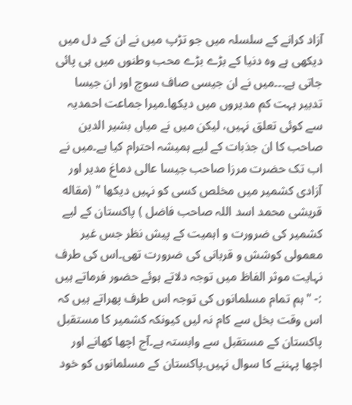آزاد کرانے کے سلسلہ میں جو تڑپ میں نے ان کے دل میں دیکھی ہے وہ دنیا کے بڑے بڑے محب وطنوں میں ہی پائی جاتی ہے۔۔۔میں نے ان جیسی صاف سوچ اور ان جیسا تدبیر بہت کم مدیروں میں دیکھا۔میرا جماعت احمدیہ سے کوئی تعلق نہیں، لیکن میں نے میاں بشیر الدین صاحب کا ان جذبات کے لیے ہمیشہ احترام کیا ہے۔میں نے اب تک حضرت مرزا صاحب جیسا عالی دماغ مدیر اور آزادی کشمیر میں مخلص کسی کو نہیں دیکھا " (مقاله قریشی محمد اسد اللہ صاحب فاضل ) پاکستان کے لیے کشمیر کی ضرورت و اہمیت کے پیش نظر جس غیر معمولی کوشش و قربانی کی ضرورت تھی۔اس کی طرف نہایت موثر الفاظ میں توجہ دلاتے ہوئے حضور فرماتے ہیں :- " ہم تمام مسلمانوں کی توجہ اس طرف پھراتے ہیں کہ اس وقت بخل سے کام نہ لیں کیونکہ کشمیر کا مستقبل پاکستان کے مستقبل سے وابستہ ہے۔آج اچھا کھانے اور اچھا پہننے کا سوال نہیں۔پاکستان کے مسلمانوں کو خود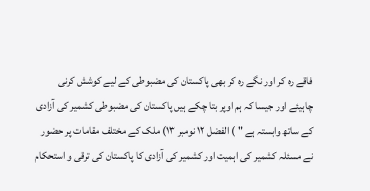فاقے رہ کر اور نگے رہ کر بھی پاکستان کی مضبوطی کے لیے کوشش کرنی چاہیئے اور جیسا کہ ہم اوپر بتا چکے ہیں پاکستان کی مضبوطی کشمیر کی آزادی کے ساتھ وابستہ ہے " ) الفضل ۱۲ نومبر ۱۳) ملک کے مختلف مقامات پر حضور نے مسئلہ کشمیر کی اہمیت اور کشمیر کی آزادی کا پاکستان کی ترقی و استحکام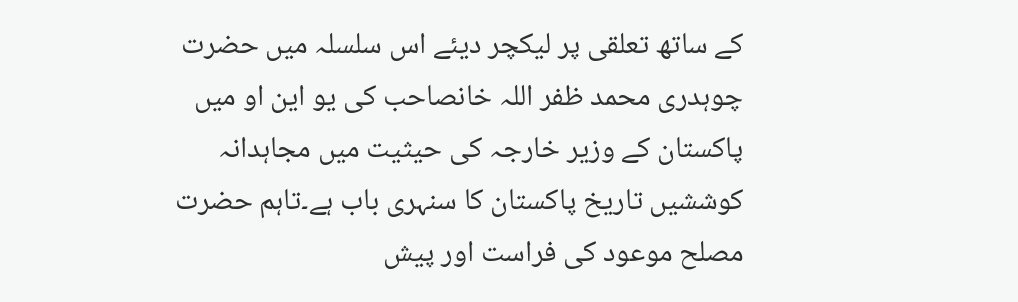کے ساتھ تعلقی پر لیکچر دیئے اس سلسلہ میں حضرت چوہدری محمد ظفر اللہ خانصاحب کی یو این او میں پاکستان کے وزیر خارجہ کی حیثیت میں مجاہدانہ کوششیں تاریخ پاکستان کا سنہری باب ہے۔تاہم حضرت مصلح موعود کی فراست اور پیش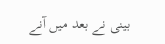بینی نے بعد میں آنے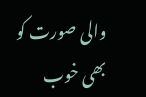والی صورت کو بھی خوب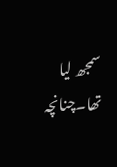سمجھ لیا تھا۔چنانچہ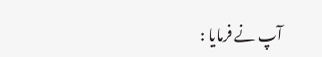آپ نے فرمایا :